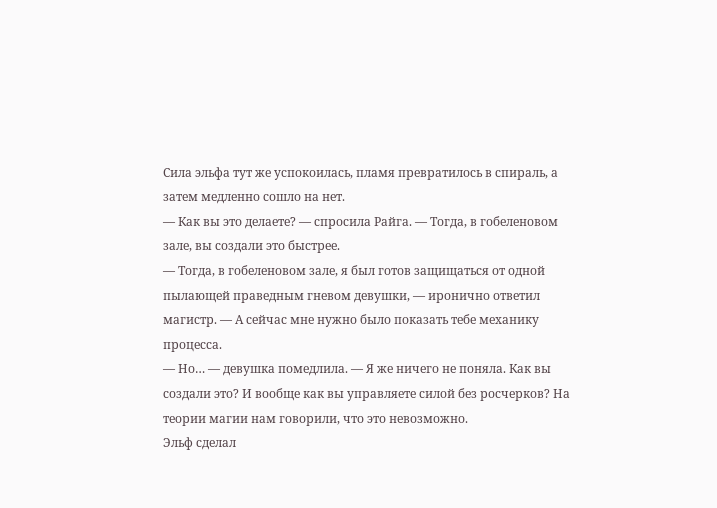Сила эльфа тут же успокоилась, пламя превратилось в спираль, а затем медленно сошло на нет.
— Как вы это делаете? — спросила Райга. — Тогда, в гобеленовом зале, вы создали это быстрее.
— Тогда, в гобеленовом зале, я был готов защищаться от одной пылающей праведным гневом девушки, — иронично ответил магистр. — А сейчас мне нужно было показать тебе механику процесса.
— Но… — девушка помедлила. — Я же ничего не поняла. Как вы создали это? И вообще как вы управляете силой без росчерков? На теории магии нам говорили, что это невозможно.
Эльф сделал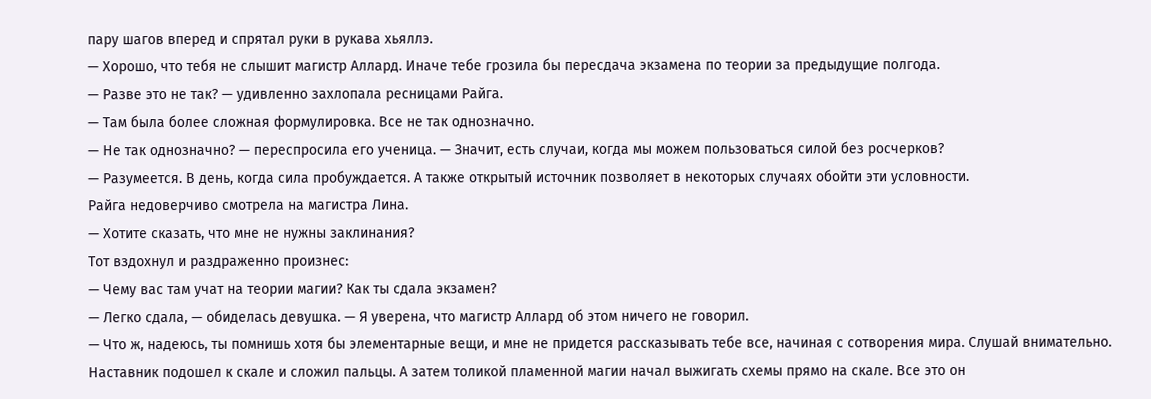пару шагов вперед и спрятал руки в рукава хьяллэ.
— Хорошо, что тебя не слышит магистр Аллард. Иначе тебе грозила бы пересдача экзамена по теории за предыдущие полгода.
— Разве это не так? — удивленно захлопала ресницами Райга.
— Там была более сложная формулировка. Все не так однозначно.
— Не так однозначно? — переспросила его ученица. — Значит, есть случаи, когда мы можем пользоваться силой без росчерков?
— Разумеется. В день, когда сила пробуждается. А также открытый источник позволяет в некоторых случаях обойти эти условности.
Райга недоверчиво смотрела на магистра Лина.
— Хотите сказать, что мне не нужны заклинания?
Тот вздохнул и раздраженно произнес:
— Чему вас там учат на теории магии? Как ты сдала экзамен?
— Легко сдала, — обиделась девушка. — Я уверена, что магистр Аллард об этом ничего не говорил.
— Что ж, надеюсь, ты помнишь хотя бы элементарные вещи, и мне не придется рассказывать тебе все, начиная с сотворения мира. Слушай внимательно.
Наставник подошел к скале и сложил пальцы. А затем толикой пламенной магии начал выжигать схемы прямо на скале. Все это он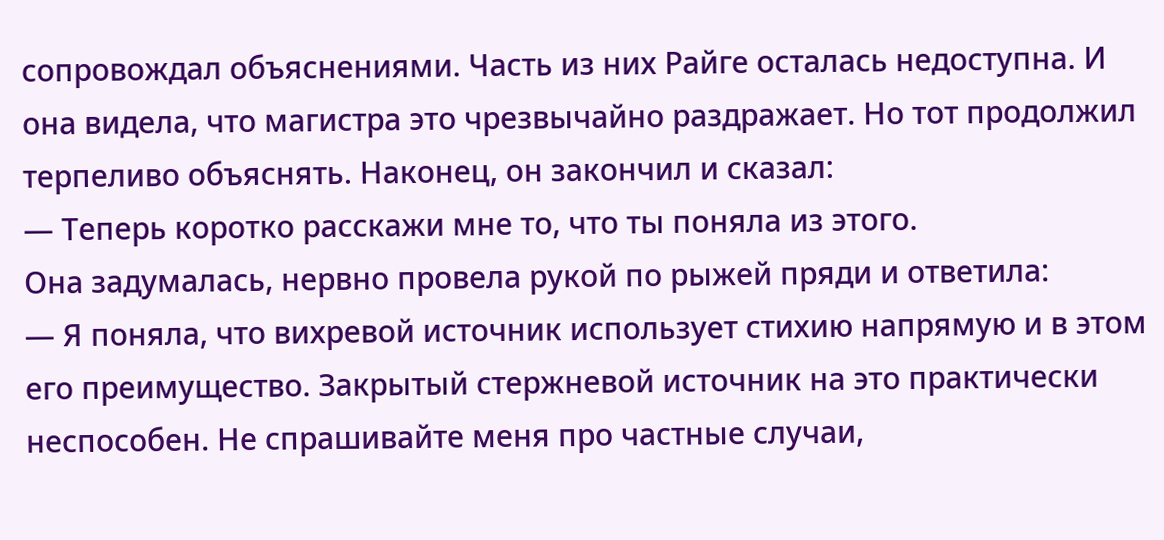сопровождал объяснениями. Часть из них Райге осталась недоступна. И она видела, что магистра это чрезвычайно раздражает. Но тот продолжил терпеливо объяснять. Наконец, он закончил и сказал:
— Теперь коротко расскажи мне то, что ты поняла из этого.
Она задумалась, нервно провела рукой по рыжей пряди и ответила:
— Я поняла, что вихревой источник использует стихию напрямую и в этом его преимущество. Закрытый стержневой источник на это практически неспособен. Не спрашивайте меня про частные случаи,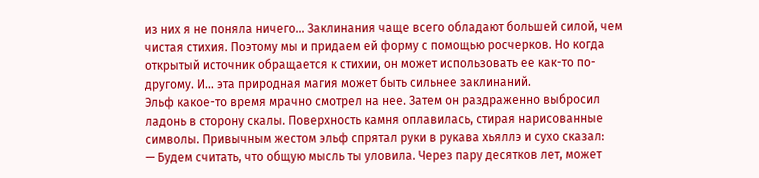из них я не поняла ничего… Заклинания чаще всего обладают большей силой, чем чистая стихия. Поэтому мы и придаем ей форму с помощью росчерков. Но когда открытый источник обращается к стихии, он может использовать ее как-то по-другому. И… эта природная магия может быть сильнее заклинаний.
Эльф какое-то время мрачно смотрел на нее. Затем он раздраженно выбросил ладонь в сторону скалы. Поверхность камня оплавилась, стирая нарисованные символы. Привычным жестом эльф спрятал руки в рукава хьяллэ и сухо сказал:
— Будем считать, что общую мысль ты уловила. Через пару десятков лет, может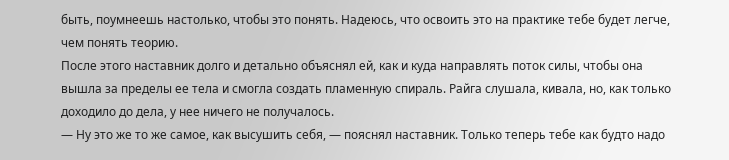быть, поумнеешь настолько, чтобы это понять. Надеюсь, что освоить это на практике тебе будет легче, чем понять теорию.
После этого наставник долго и детально объяснял ей, как и куда направлять поток силы, чтобы она вышла за пределы ее тела и смогла создать пламенную спираль. Райга слушала, кивала, но, как только доходило до дела, у нее ничего не получалось.
— Ну это же то же самое, как высушить себя, — пояснял наставник. Только теперь тебе как будто надо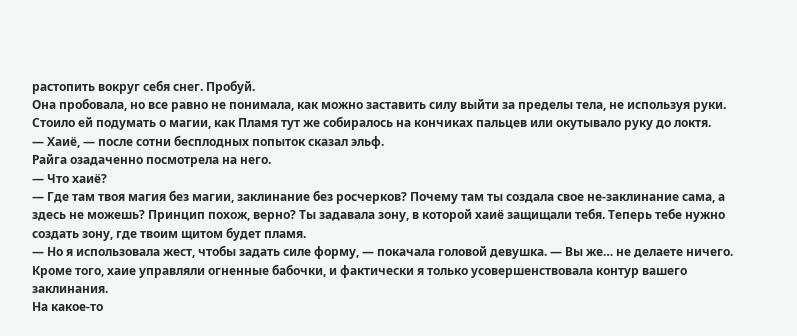растопить вокруг себя снег. Пробуй.
Она пробовала, но все равно не понимала, как можно заставить силу выйти за пределы тела, не используя руки. Стоило ей подумать о магии, как Пламя тут же собиралось на кончиках пальцев или окутывало руку до локтя.
— Хаиё, — после сотни бесплодных попыток сказал эльф.
Райга озадаченно посмотрела на него.
— Что хаиё?
— Где там твоя магия без магии, заклинание без росчерков? Почему там ты создала свое не-заклинание сама, а здесь не можешь? Принцип похож, верно? Ты задавала зону, в которой хаиё защищали тебя. Теперь тебе нужно создать зону, где твоим щитом будет пламя.
— Но я использовала жест, чтобы задать силе форму, — покачала головой девушка. — Вы же… не делаете ничего. Кроме того, хаие управляли огненные бабочки, и фактически я только усовершенствовала контур вашего заклинания.
На какое-то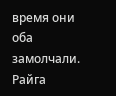время они оба замолчали. Райга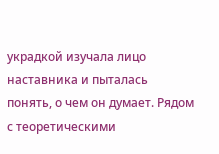украдкой изучала лицо наставника и пыталась понять, о чем он думает. Рядом с теоретическими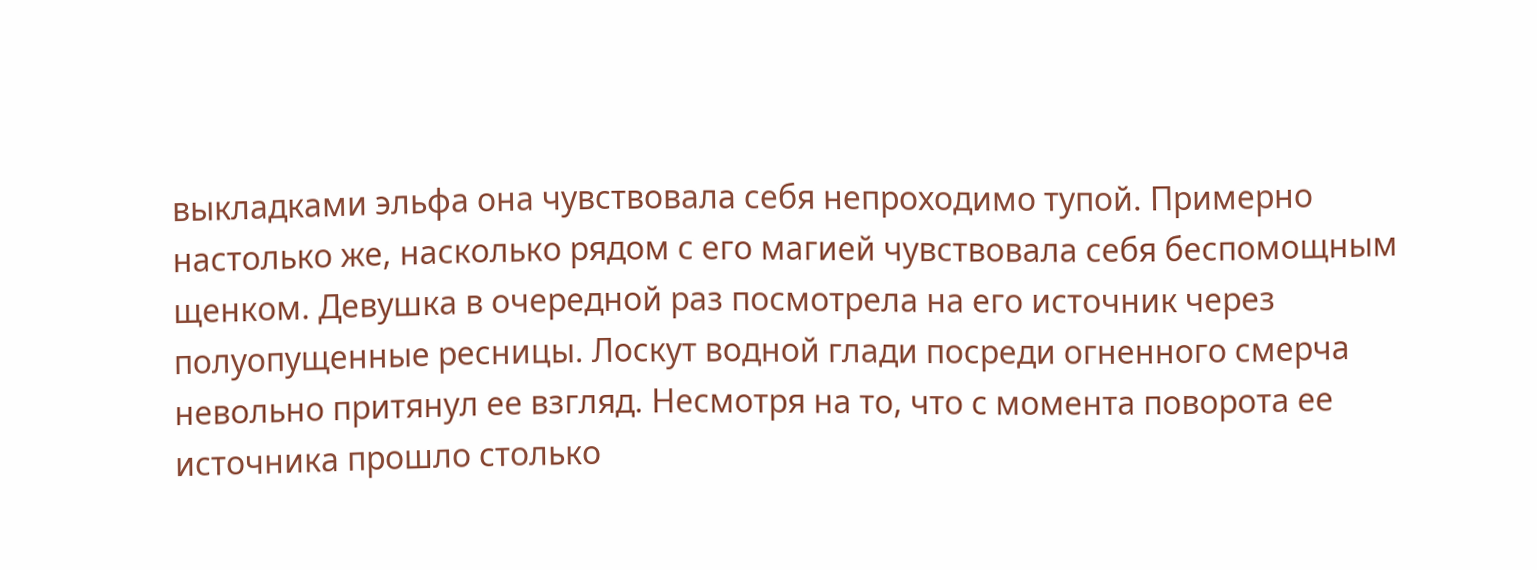выкладками эльфа она чувствовала себя непроходимо тупой. Примерно настолько же, насколько рядом с его магией чувствовала себя беспомощным щенком. Девушка в очередной раз посмотрела на его источник через полуопущенные ресницы. Лоскут водной глади посреди огненного смерча невольно притянул ее взгляд. Несмотря на то, что с момента поворота ее источника прошло столько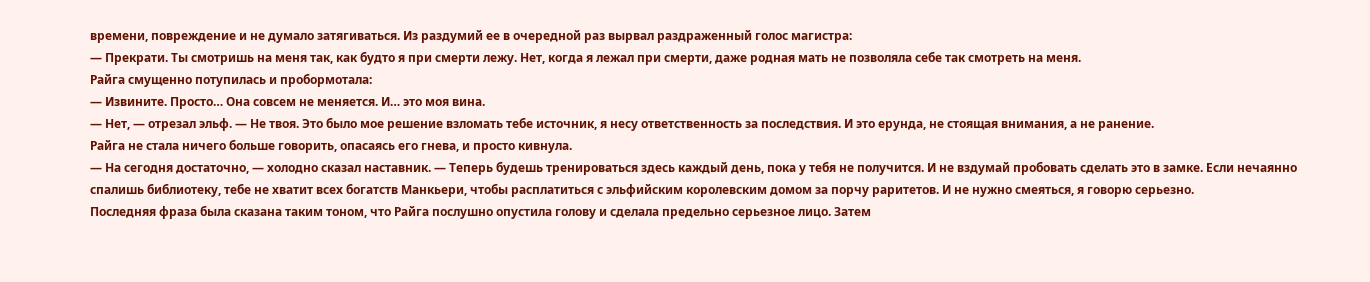времени, повреждение и не думало затягиваться. Из раздумий ее в очередной раз вырвал раздраженный голос магистра:
— Прекрати. Ты смотришь на меня так, как будто я при смерти лежу. Нет, когда я лежал при смерти, даже родная мать не позволяла себе так смотреть на меня.
Райга смущенно потупилась и пробормотала:
— Извините. Просто… Она совсем не меняется. И… это моя вина.
— Нет, — отрезал эльф. — Не твоя. Это было мое решение взломать тебе источник, я несу ответственность за последствия. И это ерунда, не стоящая внимания, а не ранение.
Райга не стала ничего больше говорить, опасаясь его гнева, и просто кивнула.
— На сегодня достаточно, — холодно сказал наставник. — Теперь будешь тренироваться здесь каждый день, пока у тебя не получится. И не вздумай пробовать сделать это в замке. Если нечаянно спалишь библиотеку, тебе не хватит всех богатств Манкьери, чтобы расплатиться с эльфийским королевским домом за порчу раритетов. И не нужно смеяться, я говорю серьезно.
Последняя фраза была сказана таким тоном, что Райга послушно опустила голову и сделала предельно серьезное лицо. Затем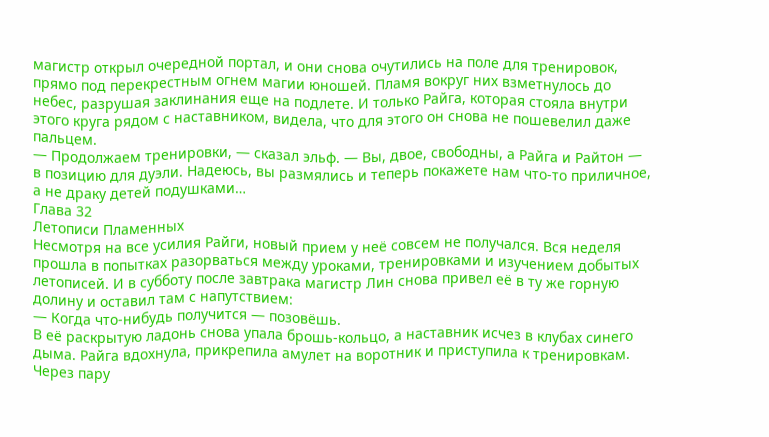магистр открыл очередной портал, и они снова очутились на поле для тренировок, прямо под перекрестным огнем магии юношей. Пламя вокруг них взметнулось до небес, разрушая заклинания еще на подлете. И только Райга, которая стояла внутри этого круга рядом с наставником, видела, что для этого он снова не пошевелил даже пальцем.
— Продолжаем тренировки, — сказал эльф. — Вы, двое, свободны, а Райга и Райтон — в позицию для дуэли. Надеюсь, вы размялись и теперь покажете нам что-то приличное, а не драку детей подушками…
Глава 32
Летописи Пламенных
Несмотря на все усилия Райги, новый прием у неё совсем не получался. Вся неделя прошла в попытках разорваться между уроками, тренировками и изучением добытых летописей. И в субботу после завтрака магистр Лин снова привел её в ту же горную долину и оставил там с напутствием:
— Когда что-нибудь получится — позовёшь.
В её раскрытую ладонь снова упала брошь-кольцо, а наставник исчез в клубах синего дыма. Райга вдохнула, прикрепила амулет на воротник и приступила к тренировкам. Через пару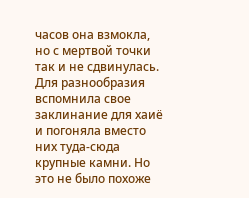часов она взмокла, но с мертвой точки так и не сдвинулась. Для разнообразия вспомнила свое заклинание для хаиё и погоняла вместо них туда-сюда крупные камни. Но это не было похоже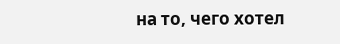на то, чего хотел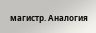магистр. Аналогия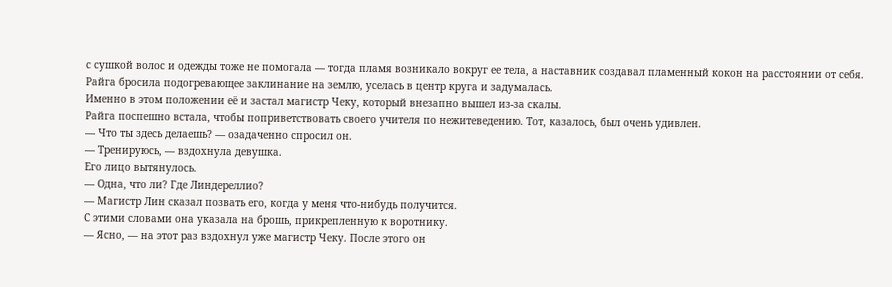с сушкой волос и одежды тоже не помогала — тогда пламя возникало вокруг ее тела, а наставник создавал пламенный кокон на расстоянии от себя. Райга бросила подогревающее заклинание на землю, уселась в центр круга и задумалась.
Именно в этом положении её и застал магистр Чеку, который внезапно вышел из-за скалы.
Райга поспешно встала, чтобы поприветствовать своего учителя по нежитеведению. Тот, казалось, был очень удивлен.
— Что ты здесь делаешь? — озадаченно спросил он.
— Тренируюсь, — вздохнула девушка.
Его лицо вытянулось.
— Одна, что ли? Где Линдереллио?
— Магистр Лин сказал позвать его, когда у меня что-нибудь получится.
С этими словами она указала на брошь, прикрепленную к воротнику.
— Ясно, — на этот раз вздохнул уже магистр Чеку. После этого он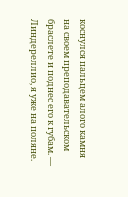коснулся пальцем алого камня на своем преподавательском браслете и поднес его к губам. — Линдереллио, я уже на поляне.